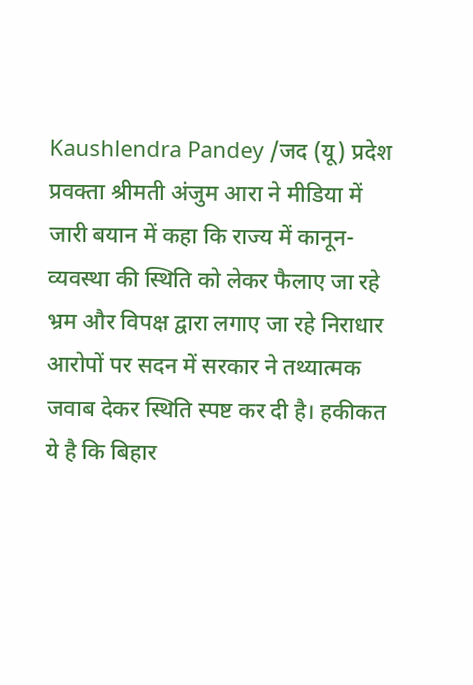Kaushlendra Pandey /जद (यू) प्रदेश प्रवक्ता श्रीमती अंजुम आरा ने मीडिया में जारी बयान में कहा कि राज्य में कानून-व्यवस्था की स्थिति को लेकर फैलाए जा रहे भ्रम और विपक्ष द्वारा लगाए जा रहे निराधार आरोपों पर सदन में सरकार ने तथ्यात्मक जवाब देकर स्थिति स्पष्ट कर दी है। हकीकत ये है कि बिहार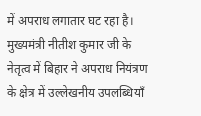में अपराध लगातार घट रहा है। मुख्यमंत्री नीतीश कुमार जी के नेतृत्व में बिहार ने अपराध नियंत्रण के क्षेत्र में उल्लेखनीय उपलब्धियाँ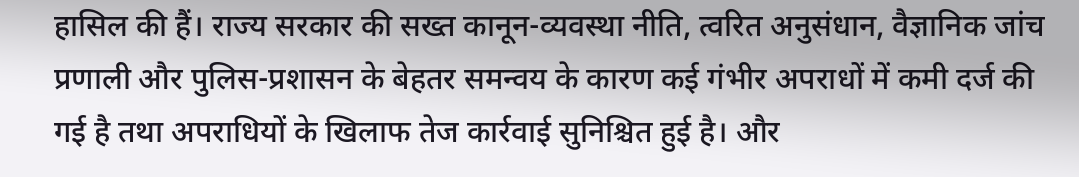हासिल की हैं। राज्य सरकार की सख्त कानून-व्यवस्था नीति, त्वरित अनुसंधान, वैज्ञानिक जांच प्रणाली और पुलिस-प्रशासन के बेहतर समन्वय के कारण कई गंभीर अपराधों में कमी दर्ज की गई है तथा अपराधियों के खिलाफ तेज कार्रवाई सुनिश्चित हुई है। और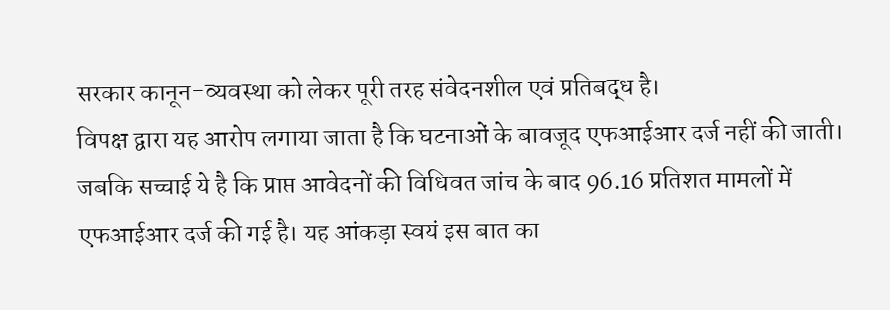सरकार कानून-व्यवस्था को लेकर पूरी तरह संवेदनशील एवं प्रतिबद्ध है।
विपक्ष द्वारा यह आरोप लगाया जाता है कि घटनाओं के बावजूद एफआईआर दर्ज नहीं की जाती। जबकि सच्चाई ये है कि प्राप्त आवेदनों की विधिवत जांच के बाद 96.16 प्रतिशत मामलों में एफआईआर दर्ज की गई है। यह आंकड़ा स्वयं इस बात का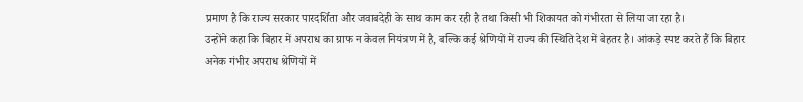प्रमाण है कि राज्य सरकार पारदर्शिता और जवाबदेही के साथ काम कर रही है तथा किसी भी शिकायत को गंभीरता से लिया जा रहा है।
उन्होंने कहा कि बिहार में अपराध का ग्राफ न केवल नियंत्रण में है, बल्कि कई श्रेणियों में राज्य की स्थिति देश में बेहतर है। आंकड़े स्पष्ट करते हैं कि बिहार अनेक गंभीर अपराध श्रेणियों में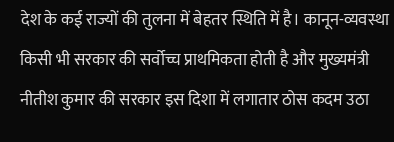देश के कई राज्यों की तुलना में बेहतर स्थिति में है। कानून-व्यवस्था किसी भी सरकार की सर्वोच्च प्राथमिकता होती है और मुख्यमंत्री नीतीश कुमार की सरकार इस दिशा में लगातार ठोस कदम उठा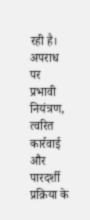रही है।
अपराध पर प्रभावी नियंत्रण, त्वरित कार्रवाई और पारदर्शी प्रक्रिया के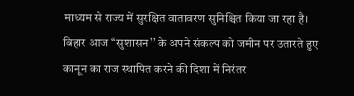माध्यम से राज्य में सुरक्षित वातावरण सुनिश्चित किया जा रहा है। बिहार आज ‘‘सुशासन’’ के अपने संकल्प को जमीन पर उतारते हुए कानून का राज स्थापित करने की दिशा में निरंतर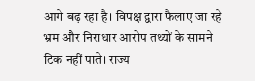आगे बढ़ रहा है। विपक्ष द्वारा फैलाए जा रहे भ्रम और निराधार आरोप तथ्यों के सामने टिक नहीं पाते। राज्य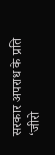सरकार अपराध के प्रति ‘जीरो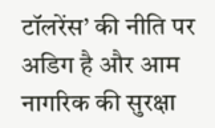टॉलरेंस’ की नीति पर अडिग है और आम नागरिक की सुरक्षा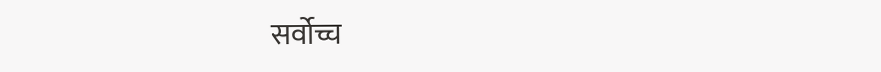सर्वोच्च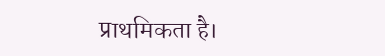प्राथमिकता है।